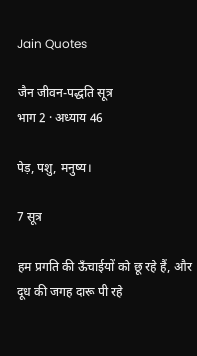Jain Quotes

जैन जीवन-पद्धति सूत्र
भाग 2 · अध्याय 46

पेड़, पशु, मनुष्य।

7 सूत्र

हम प्रगति की ऊँचाईयों को छू रहे हैं, और दूध की जगह दारू पी रहे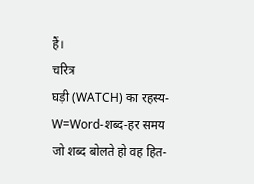हैं।
चरित्र
घड़ी (WATCH) का रहस्य- W=Word-शब्द-हर समय जो शब्द बोलते हो वह हित-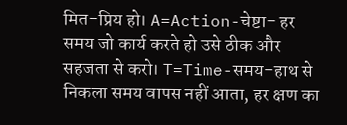मित-प्रिय हो। A=Action-चेष्टा- हर समय जो कार्य करते हो उसे ठीक और सहजता से करो। T=Time-समय-हाथ से निकला समय वापस नहीं आता, हर क्षण का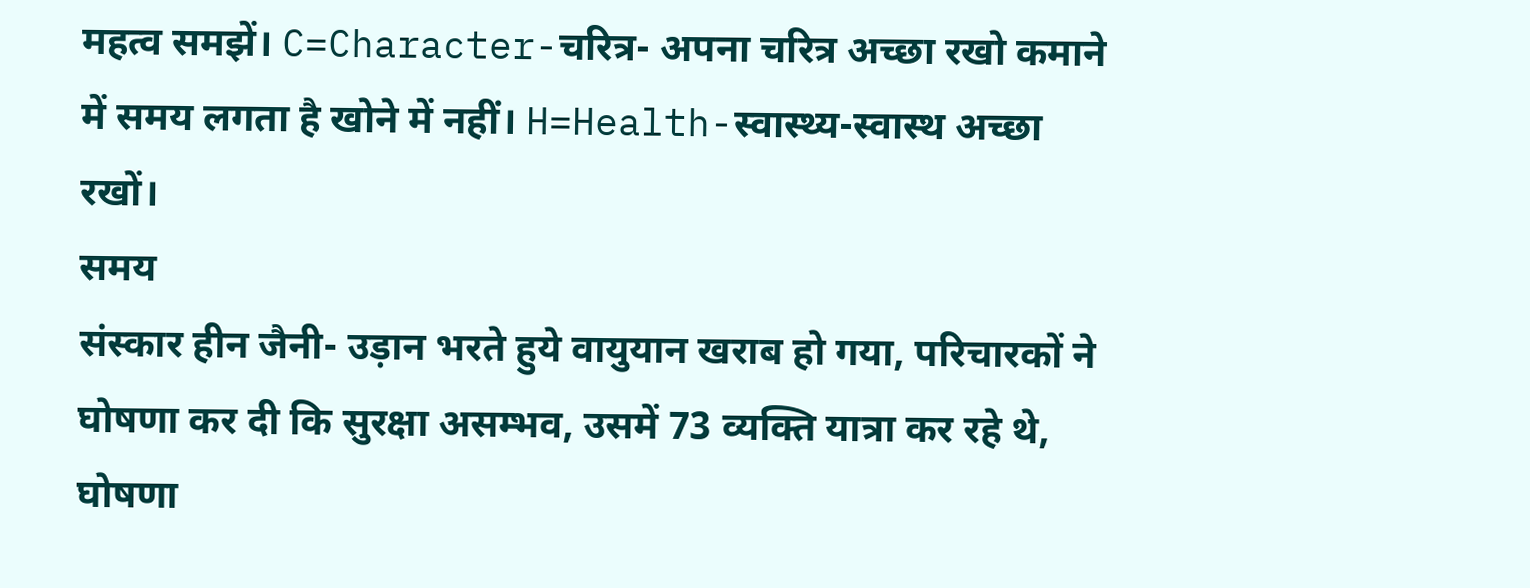महत्व समझें। C=Character-चरित्र- अपना चरित्र अच्छा रखो कमाने में समय लगता है खोने में नहीं। H=Health-स्वास्थ्य-स्वास्थ अच्छा रखों।
समय
संस्कार हीन जैनी- उड़ान भरते हुये वायुयान खराब हो गया, परिचारकों ने घोषणा कर दी कि सुरक्षा असम्भव, उसमें 73 व्यक्ति यात्रा कर रहे थे, घोषणा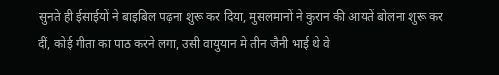सुनते ही ईसाईयों ने बाइबिल पढ़ना शुरू कर दिया, मुसलमानों ने कुरान की आयतें बोलना शुरू कर दीं, कोई गीता का पाठ करने लगा, उसी वायुयान मे तीन जैनी भाई थे वे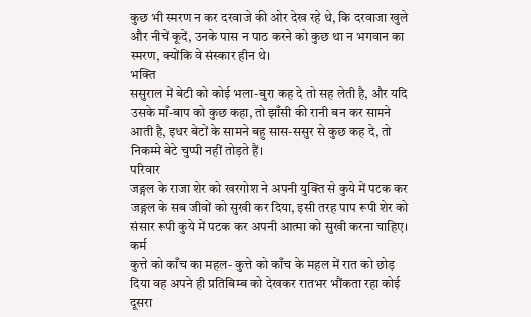कुछ भी स्मरण न कर दरवाजे की ओर देख रहे थे, कि दरवाजा खुले और नीचें कूदें, उनके पास न पाठ करने को कुछ था न भगवान का स्मरण, क्योंकि वे संस्कार हीन थे।
भक्ति
ससुराल में बेटी को कोई भला-बुरा कह दे तो सह लेती है, और यदि उसके माँ-बाप को कुछ कहा, तो झाँसी की रानी बन कर सामने आती है, इधर बेटों के सामने बहु सास-ससुर से कुछ कह दे, तो निकम्मे बेटे चुप्पी नहीं तोड़ते हैं।
परिवार
जङ्गल के राजा शेर को खरगोश ने अपनी युक्ति से कुये में पटक कर जङ्गल के सब जीवों को सुखी कर दिया, इसी तरह पाप रूपी शेर को संसार रूपी कुये में पटक कर अपनी आत्मा को सुखी करना चाहिए।
कर्म
कुत्ते को काँच का महल- कुत्ते को काँच के महल में रात को छोड़ दिया वह अपने ही प्रतिबिम्ब को देखकर रातभर भौंकता रहा कोई दूसरा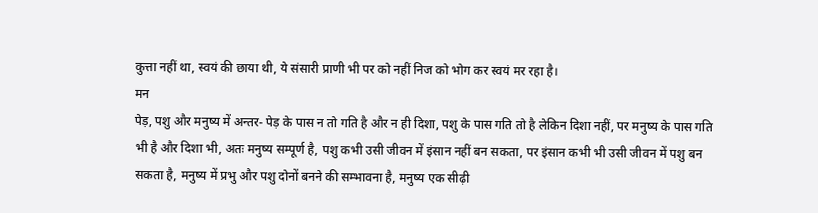कुत्ता नहीं था, स्वयं की छाया थी, ये संसारी प्राणी भी पर को नहीं निज को भोग कर स्वयं मर रहा है।
मन
पेड़, पशु और मनुष्य में अन्तर- पेड़ के पास न तो गति है और न ही दिशा, पशु के पास गति तो है लेकिन दिशा नहीं, पर मनुष्य के पास गति भी है और दिशा भी, अतः मनुष्य सम्पूर्ण है, पशु कभी उसी जीवन में इंसान नहीं बन सकता, पर इंसान कभी भी उसी जीवन में पशु बन सकता है, मनुष्य में प्रभु और पशु दोनों बनने की सम्भावना है, मनुष्य एक सीढ़ी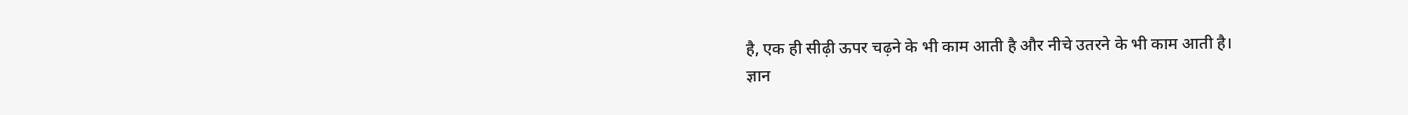है, एक ही सीढ़ी ऊपर चढ़ने के भी काम आती है और नीचे उतरने के भी काम आती है।
ज्ञान